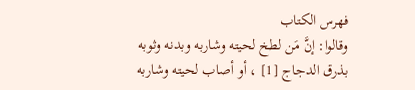فهرس الكتاب
وقالوا: إنَّ مَن لطخ لحيته وشاربه وبدنه وثوبه بذرق الدجاج [1] ، أو أصاب لحيته وشاربه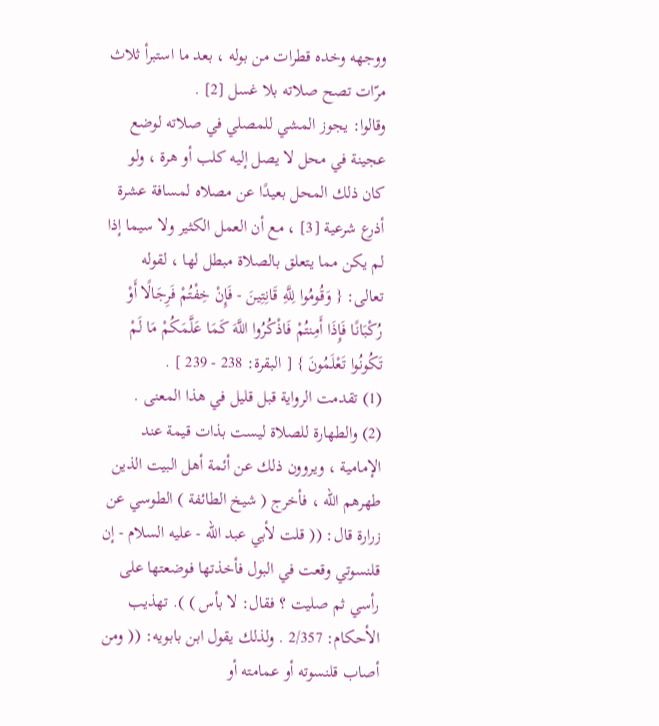ووجهه وخده قطرات من بوله ، بعد ما استبرأ ثلاث مرّات تصح صلاته بلا غسل [2] .
وقالوا: يجوز المشي للمصلي في صلاته لوضع عجينة في محل لا يصل إليه كلب أو هرة ، ولو كان ذلك المحل بعيدًا عن مصلاه لمسافة عشرة أذرع شرعية [3] ، مع أن العمل الكثير ولا سيما إذا لم يكن مما يتعلق بالصلاة مبطل لها ، لقوله تعالى: { وَقُومُوا لِلَّهِ قَانِتِينَ - فَإِنْ خِفْتُمْ فَرِجَالًا أَوْ رُكْبَانًا فَإِذَا أَمِنتُمْ فَاذْكُرُوا اللَّهَ كَمَا عَلَّمَكُمْ مَا لَمْ تَكُونُوا تَعْلَمُونَ } [ البقرة: 238 - 239 ] .
(1) تقدمت الرواية قبل قليل في هذا المعنى .
(2) والطهارة للصلاة ليست بذات قيمة عند الإمامية ، ويروون ذلك عن أئمة أهل البيت الذين طهرهم الله ، فأخرج ( شيخ الطائفة ) الطوسي عن زرارة قال: (( قلت لأبي عبد الله - عليه السلام - إن قلنسوتي وقعت في البول فأخذتها فوضعتها على رأسي ثم صليت ؟ فقال: لا بأس ) ). تهذيب الأحكام: 2/357 . ولذلك يقول ابن بابويه: (( ومن أصاب قلنسوته أو عمامته أو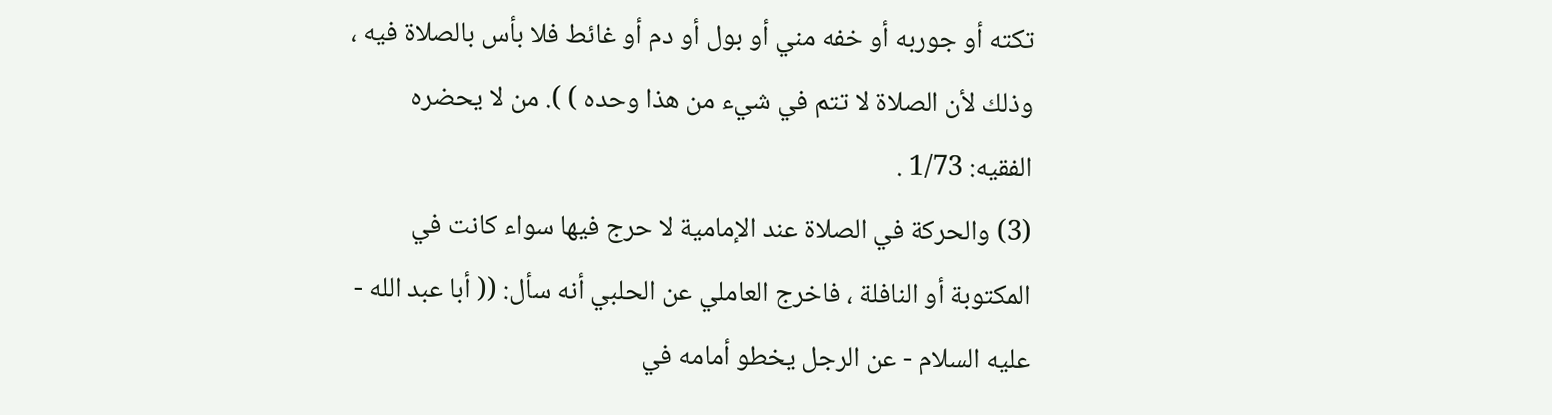تكته أو جوربه أو خفه مني أو بول أو دم أو غائط فلا بأس بالصلاة فيه ، وذلك لأن الصلاة لا تتم في شيء من هذا وحده ) ). من لا يحضره الفقيه: 1/73 .
(3) والحركة في الصلاة عند الإمامية لا حرج فيها سواء كانت في المكتوبة أو النافلة ، فاخرج العاملي عن الحلبي أنه سأل: (( أبا عبد الله - عليه السلام - عن الرجل يخطو أمامه في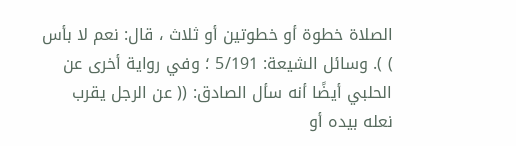الصلاة خطوة أو خطوتين أو ثلاث ، قال: نعم لا بأس ) ). وسائل الشيعة: 5/191 ؛ وفي رواية أخرى عن الحلبي أيضًا أنه سأل الصادق: (( عن الرجل يقرب نعله بيده أو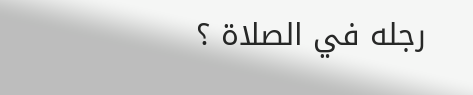رجله في الصلاة ؟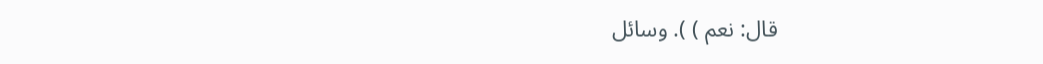قال: نعم ) ). وسائل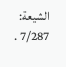الشيعة: 7/287 .